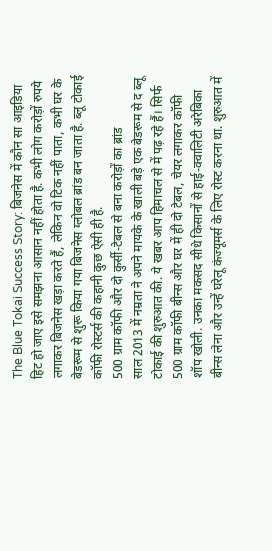The Blue Tokai Success Story: बिजनेस में कौन सा आइडिया हिट हो जाए इसे समझना आसान नहीं होता है. कभी लोग करोड़ों रुपये लगाकर बिजनेस खड़ा करते हैं, लेकिन वो टिक नहीं पाता, कभी घर के बेडरूम से शुरू किया गया बिजनेस ग्लोबल ब्रांड बन जाता है. ब्लू टोकाई कॉफी रोस्टर्स की कहानी कुछ ऐसी ही है.
500 ग्राम कॉफी और दो कुर्सी-टेबल से बना करोड़ों का ब्रांड
साल 2013 में नम्रता ने अपने मायके के खाली बड़े एक बेडरूम से द ब्लू टोकाई की शुरुआत की. ये खबर आप हिमाचल से में पढ़ रहे हैं। सिर्फ 500 ग्राम कॉफी बीन्स और घर में ही दो टेबल, चेयर लगाकर कॉफी शॉप खोली. उनका मकसद सीधे किसानों से हाई-क्वालिटी अरेबिका बीन्स लेना और उन्हें घरेलू कंज्यूमर्स के लिए रोस्ट करना था. शुरुआत में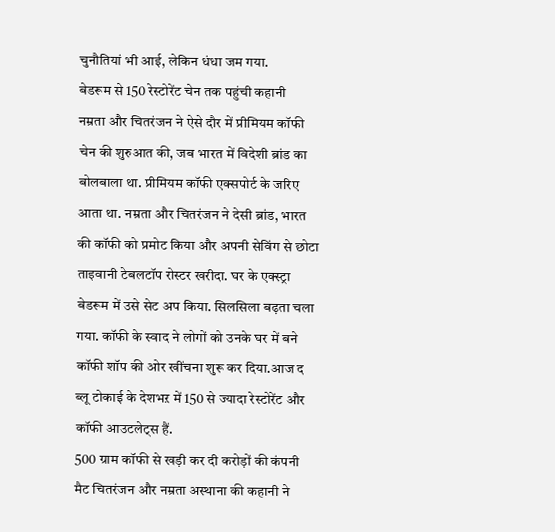चुनौतियां भी आई, लेकिन धंधा जम गया.
बेडरूम से 150 रेस्टोरेंट चेन तक पहुंची कहानी
नम्रता और चितरंजन ने ऐसे दौर में प्रीमियम कॉफी चेन की शुरुआत की, जब भारत में विदेशी ब्रांड का बोलबाला था. प्रीमियम कॉफी एक्सपोर्ट के जरिए आता था. नम्रता और चितरंजन ने देसी ब्रांड, भारत की कॉफी को प्रमोट किया और अपनी सेविंग से छोटा ताइवानी टेबलटॉप रोस्टर खरीदा. घर के एक्स्ट्रा बेडरूम में उसे सेट अप किया. सिलसिला बढ़ता चला गया. कॉफी के स्वाद ने लोगों को उनके घर में बने कॉफी शॉप की ओर खींचना शुरू कर दिया.आज द ब्लू टोकाई के देशभऱ में 150 से ज्यादा रेस्टोरेंट और कॉफी आउटलेट्स हैं.
500 ग्राम कॉफी से खड़ी कर दी करोड़ों की कंपनी
मैट चितरंजन और नम्रता अस्थाना की कहानी ने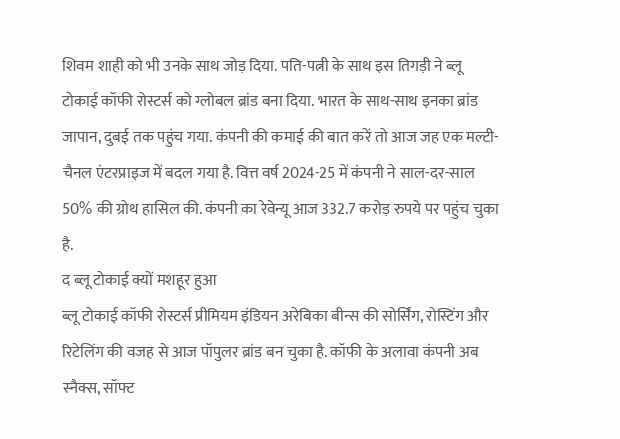शिवम शाही को भी उनके साथ जोड़ दिया. पति-पत्नी के साथ इस तिगड़ी ने ब्लू टोकाई कॉफी रोस्टर्स को ग्लोबल ब्रांड बना दिया. भारत के साथ-साथ इनका ब्रांड जापान, दुबई तक पहुंच गया. कंपनी की कमाई की बात करें तो आज जह एक मल्टी-चैनल एंटरप्राइज में बदल गया है. वित्त वर्ष 2024-25 में कंपनी ने साल-दर-साल 50% की ग्रोथ हासिल की. कंपनी का रेवेन्यू आज 332.7 करोड़ रुपये पर पहुंच चुका है.
द ब्लू टोकाई क्यों मशहूर हुआ
ब्लू टोकाई कॉफी रोस्टर्स प्रीमियम इंडियन अरेबिका बीन्स की सोर्सिंग, रोस्टिंग और रिटेलिंग की वजह से आज पॉपुलर ब्रांड बन चुका है. कॉफी के अलावा कंपनी अब स्नैक्स, सॉफ्ट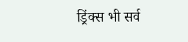ड्रिंक्स भी सर्व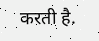करती है.